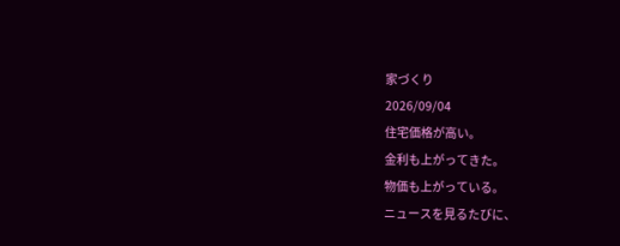家づくり
2026/09/04
住宅価格が高い。
金利も上がってきた。
物価も上がっている。
ニュースを見るたびに、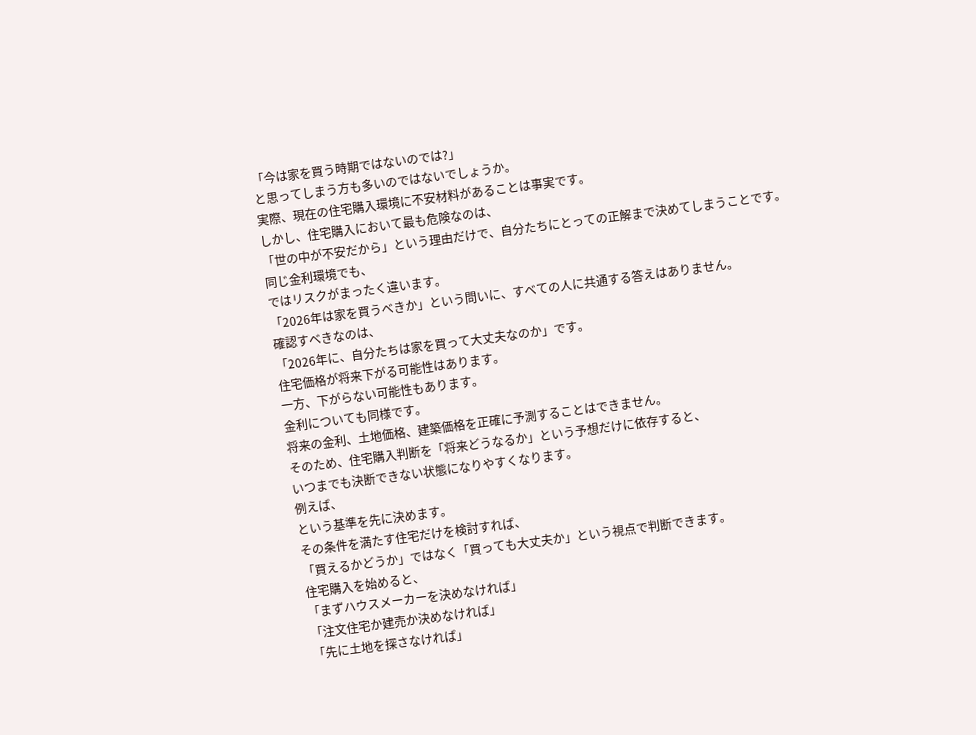「今は家を買う時期ではないのでは?」
と思ってしまう方も多いのではないでしょうか。
実際、現在の住宅購入環境に不安材料があることは事実です。
しかし、住宅購入において最も危険なのは、
「世の中が不安だから」という理由だけで、自分たちにとっての正解まで決めてしまうことです。
同じ金利環境でも、
ではリスクがまったく違います。
「2026年は家を買うべきか」という問いに、すべての人に共通する答えはありません。
確認すべきなのは、
「2026年に、自分たちは家を買って大丈夫なのか」です。
住宅価格が将来下がる可能性はあります。
一方、下がらない可能性もあります。
金利についても同様です。
将来の金利、土地価格、建築価格を正確に予測することはできません。
そのため、住宅購入判断を「将来どうなるか」という予想だけに依存すると、
いつまでも決断できない状態になりやすくなります。
例えば、
という基準を先に決めます。
その条件を満たす住宅だけを検討すれば、
「買えるかどうか」ではなく「買っても大丈夫か」という視点で判断できます。
住宅購入を始めると、
「まずハウスメーカーを決めなければ」
「注文住宅か建売か決めなければ」
「先に土地を探さなければ」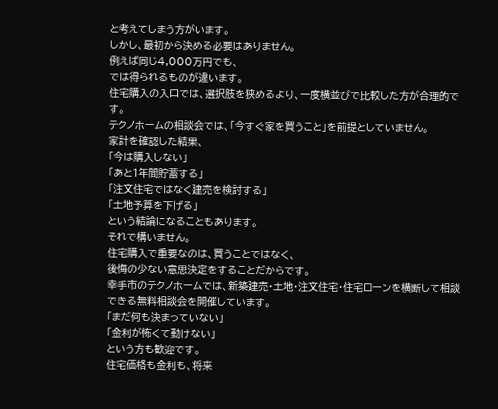と考えてしまう方がいます。
しかし、最初から決める必要はありません。
例えば同じ4,000万円でも、
では得られるものが違います。
住宅購入の入口では、選択肢を狭めるより、一度横並びで比較した方が合理的です。
テクノホームの相談会では、「今すぐ家を買うこと」を前提としていません。
家計を確認した結果、
「今は購入しない」
「あと1年間貯蓄する」
「注文住宅ではなく建売を検討する」
「土地予算を下げる」
という結論になることもあります。
それで構いません。
住宅購入で重要なのは、買うことではなく、
後悔の少ない意思決定をすることだからです。
幸手市のテクノホームでは、新築建売・土地・注文住宅・住宅ローンを横断して相談できる無料相談会を開催しています。
「まだ何も決まっていない」
「金利が怖くて動けない」
という方も歓迎です。
住宅価格も金利も、将来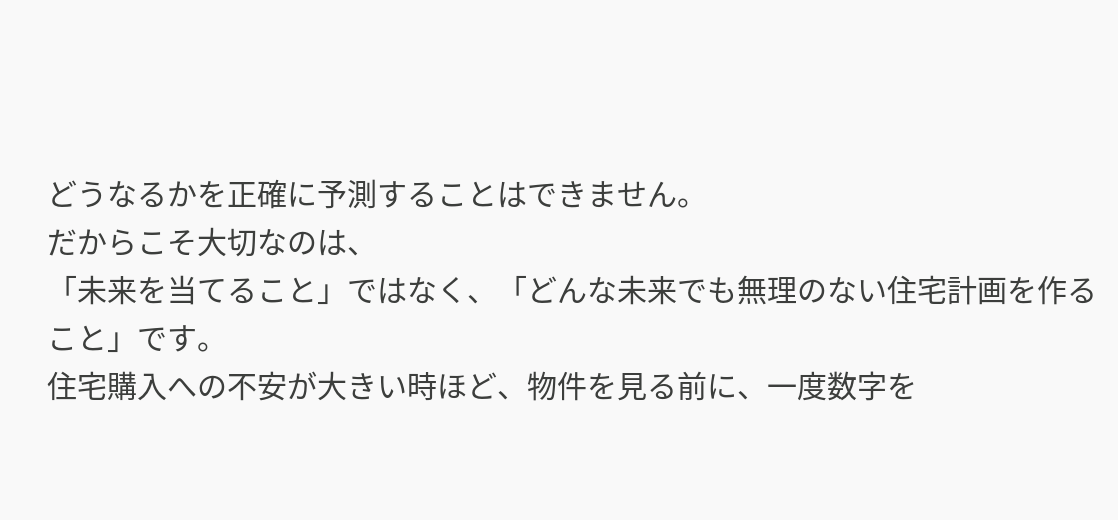どうなるかを正確に予測することはできません。
だからこそ大切なのは、
「未来を当てること」ではなく、「どんな未来でも無理のない住宅計画を作ること」です。
住宅購入への不安が大きい時ほど、物件を見る前に、一度数字を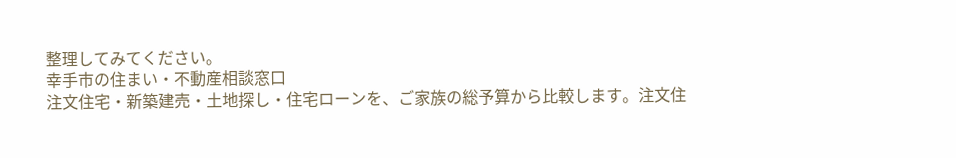整理してみてください。
幸手市の住まい・不動産相談窓口
注文住宅・新築建売・土地探し・住宅ローンを、ご家族の総予算から比較します。注文住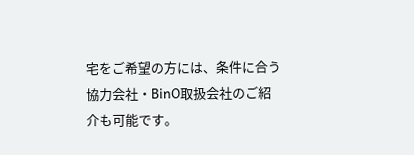宅をご希望の方には、条件に合う協力会社・BinO取扱会社のご紹介も可能です。